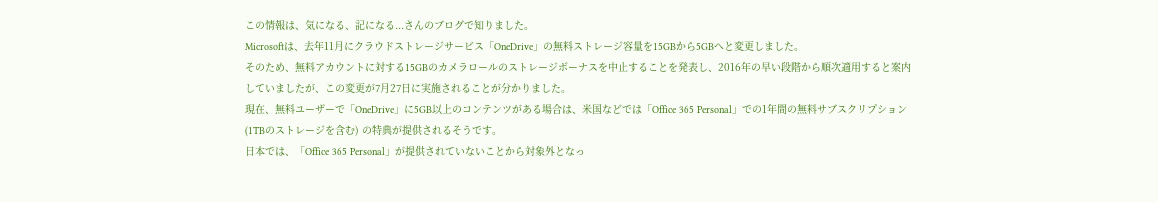この情報は、気になる、記になる...さんのブログで知りました。
Microsoftは、去年11月にクラウドストレージサービス「OneDrive」の無料ストレージ容量を15GBから5GBへと変更しました。
そのため、無料アカウントに対する15GBのカメラロールのストレージボーナスを中止することを発表し、2016年の早い段階から順次適用すると案内していましたが、この変更が7月27日に実施されることが分かりました。
現在、無料ユーザーで「OneDrive」に5GB以上のコンテンツがある場合は、米国などでは「Office 365 Personal」での1年間の無料サブスクリプション (1TBのストレージを含む) の特典が提供されるそうです。
日本では、「Office 365 Personal」が提供されていないことから対象外となっ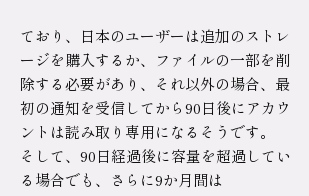ており、日本のユーザーは追加のストレージを購入するか、ファイルの一部を削除する必要があり、それ以外の場合、最初の通知を受信してから90日後にアカウントは読み取り専用になるそうです。
そして、90日経過後に容量を超過している場合でも、さらに9か月間は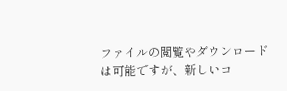ファイルの閲覧やダウンロードは可能ですが、新しいコ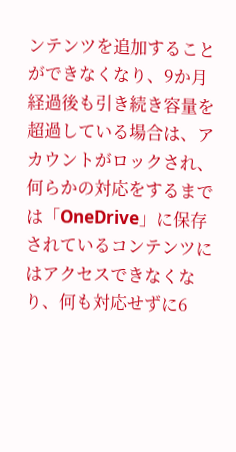ンテンツを追加することができなくなり、9か月経過後も引き続き容量を超過している場合は、アカウントがロックされ、何らかの対応をするまでは「OneDrive」に保存されているコンテンツにはアクセスできなくなり、何も対応せずに6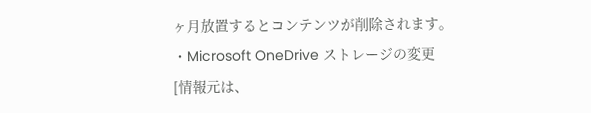ヶ月放置するとコンテンツが削除されます。
・Microsoft OneDrive ストレージの変更
[情報元は、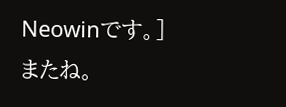Neowinです。]
またね。